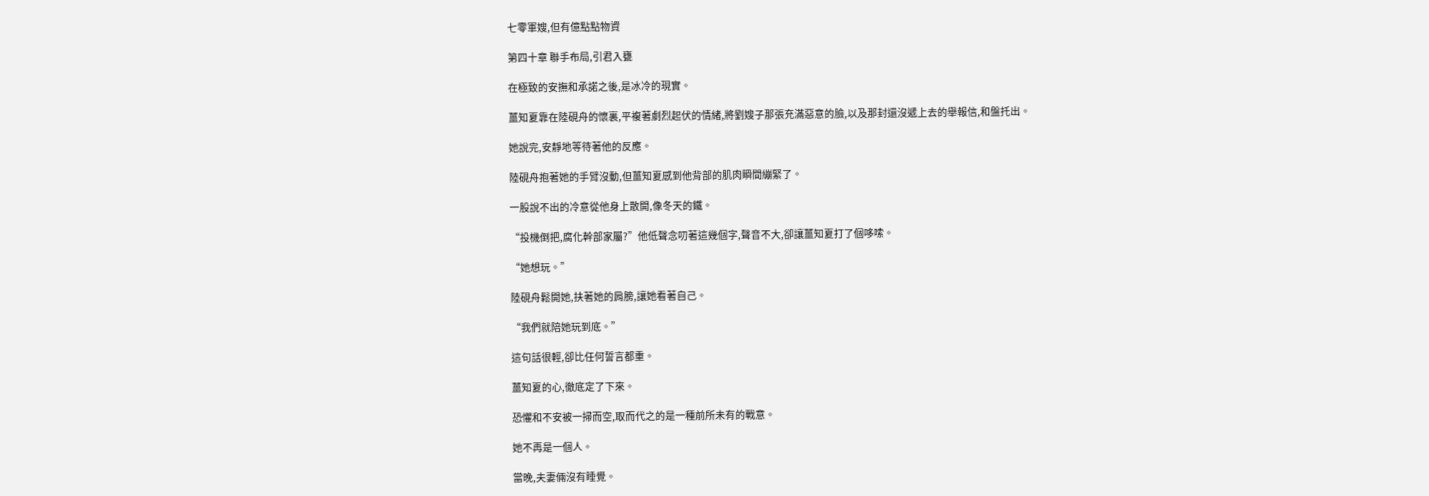七零軍嫂,但有億點點物資

第四十章 聯手布局,引君入甕

在極致的安撫和承諾之後,是冰冷的現實。

薑知夏靠在陸硯舟的懷裏,平複著劇烈起伏的情緒,將劉嫂子那張充滿惡意的臉,以及那封還沒遞上去的舉報信,和盤托出。

她說完,安靜地等待著他的反應。

陸硯舟抱著她的手臂沒動,但薑知夏感到他背部的肌肉瞬間繃緊了。

一股說不出的冷意從他身上散開,像冬天的鐵。

“投機倒把,腐化幹部家屬?”他低聲念叨著這幾個字,聲音不大,卻讓薑知夏打了個哆嗦。

“她想玩。”

陸硯舟鬆開她,扶著她的肩膀,讓她看著自己。

“我們就陪她玩到底。”

這句話很輕,卻比任何誓言都重。

薑知夏的心,徹底定了下來。

恐懼和不安被一掃而空,取而代之的是一種前所未有的戰意。

她不再是一個人。

當晚,夫妻倆沒有睡覺。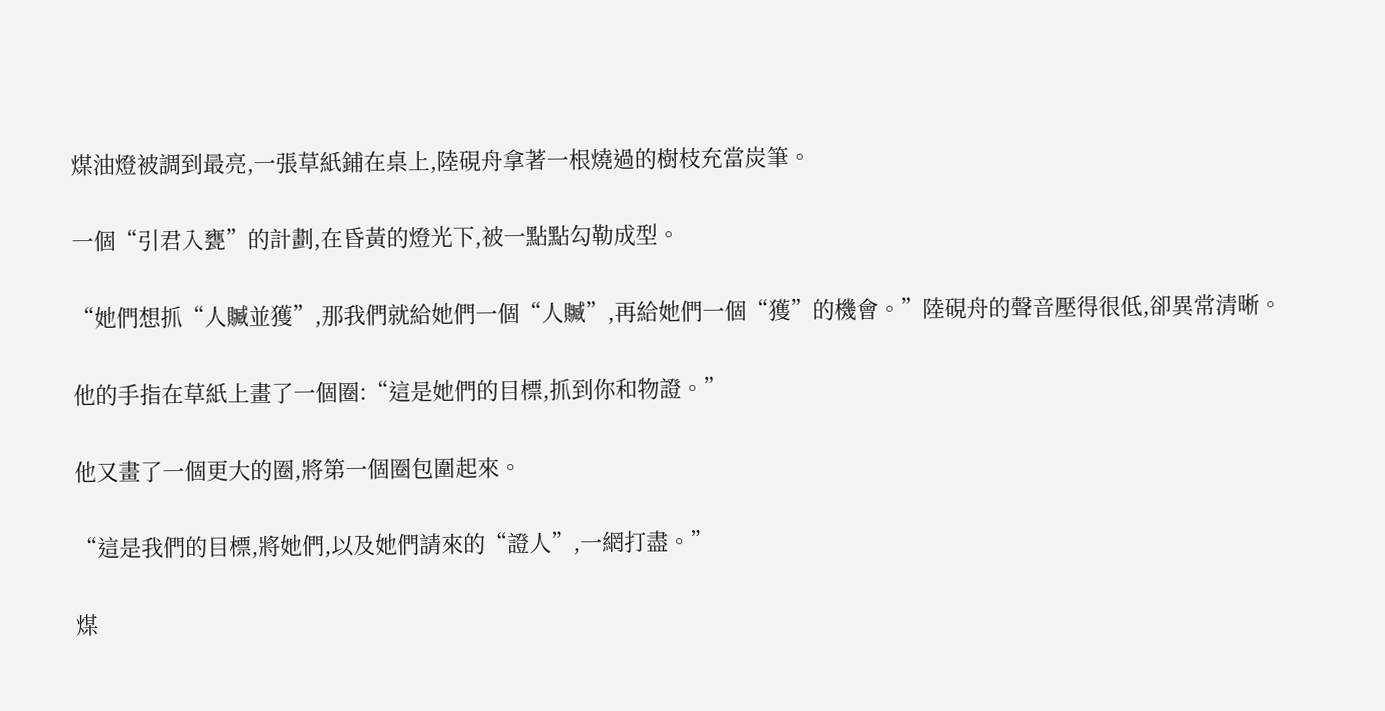煤油燈被調到最亮,一張草紙鋪在桌上,陸硯舟拿著一根燒過的樹枝充當炭筆。

一個“引君入甕”的計劃,在昏黃的燈光下,被一點點勾勒成型。

“她們想抓“人贓並獲”,那我們就給她們一個“人贓”,再給她們一個“獲”的機會。”陸硯舟的聲音壓得很低,卻異常清晰。

他的手指在草紙上畫了一個圈:“這是她們的目標,抓到你和物證。”

他又畫了一個更大的圈,將第一個圈包圍起來。

“這是我們的目標,將她們,以及她們請來的“證人”,一網打盡。”

煤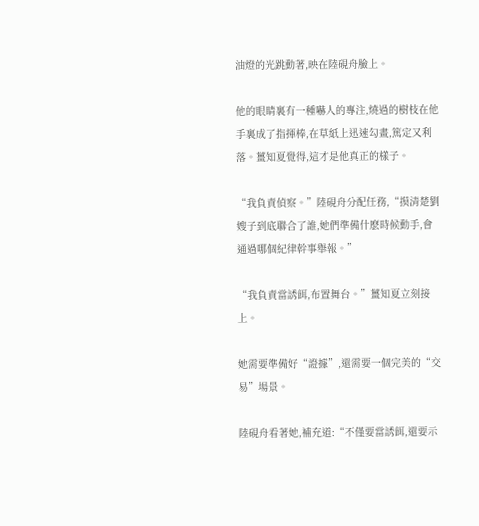油燈的光跳動著,映在陸硯舟臉上。

他的眼睛裏有一種嚇人的專注,燒過的樹枝在他手裏成了指揮棒,在草紙上迅速勾畫,篤定又利落。薑知夏覺得,這才是他真正的樣子。

“我負責偵察。”陸硯舟分配任務,“摸清楚劉嫂子到底聯合了誰,她們準備什麽時候動手,會通過哪個紀律幹事舉報。”

“我負責當誘餌,布置舞台。”薑知夏立刻接上。

她需要準備好“證據”,還需要一個完美的“交易”場景。

陸硯舟看著她,補充道:“不僅要當誘餌,還要示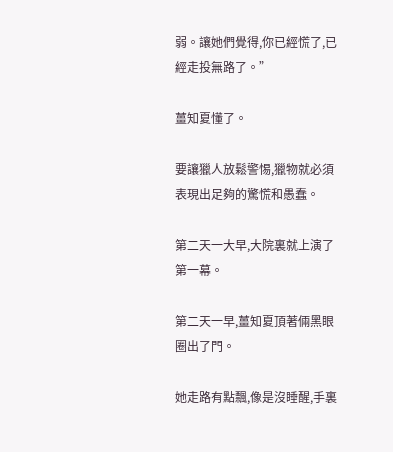弱。讓她們覺得,你已經慌了,已經走投無路了。”

薑知夏懂了。

要讓獵人放鬆警惕,獵物就必須表現出足夠的驚慌和愚蠢。

第二天一大早,大院裏就上演了第一幕。

第二天一早,薑知夏頂著倆黑眼圈出了門。

她走路有點飄,像是沒睡醒,手裏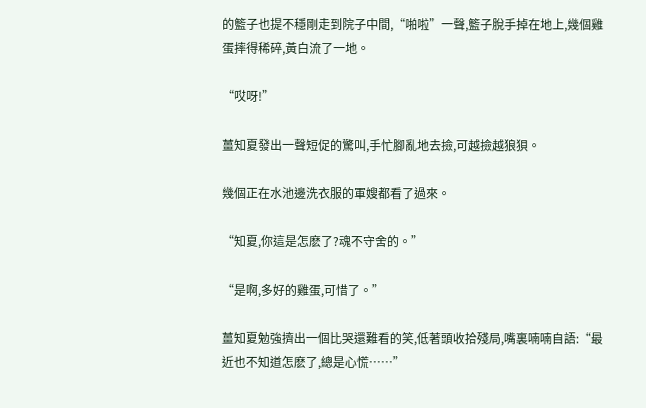的籃子也提不穩剛走到院子中間,“啪啦”一聲,籃子脫手掉在地上,幾個雞蛋摔得稀碎,黃白流了一地。

“哎呀!”

薑知夏發出一聲短促的驚叫,手忙腳亂地去撿,可越撿越狼狽。

幾個正在水池邊洗衣服的軍嫂都看了過來。

“知夏,你這是怎麽了?魂不守舍的。”

“是啊,多好的雞蛋,可惜了。”

薑知夏勉強擠出一個比哭還難看的笑,低著頭收拾殘局,嘴裏喃喃自語:“最近也不知道怎麽了,總是心慌……”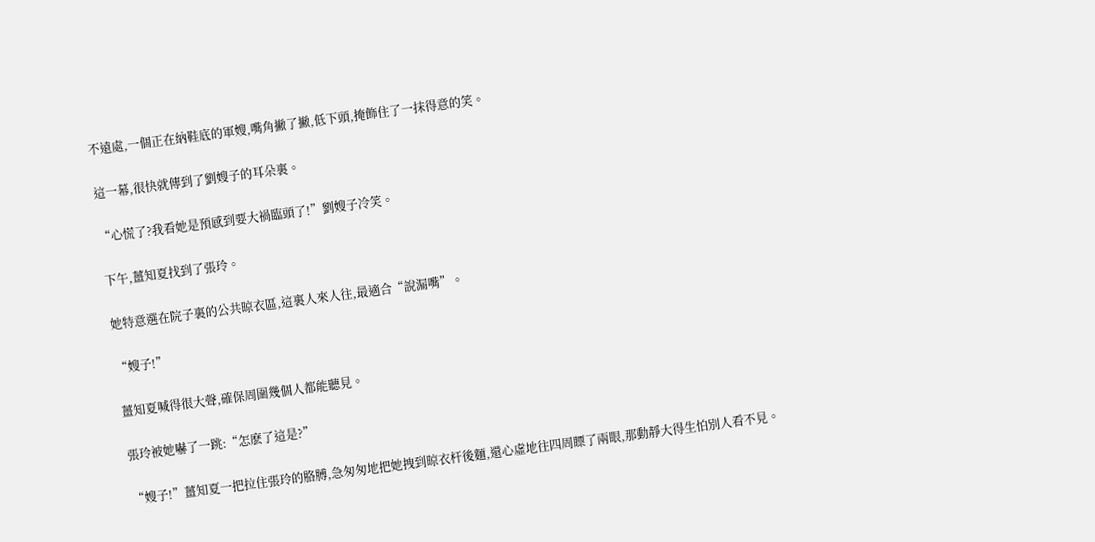不遠處,一個正在納鞋底的軍嫂,嘴角撇了撇,低下頭,掩飾住了一抹得意的笑。

這一幕,很快就傳到了劉嫂子的耳朵裏。

“心慌了?我看她是預感到要大禍臨頭了!”劉嫂子冷笑。

下午,薑知夏找到了張玲。

她特意選在院子裏的公共晾衣區,這裏人來人往,最適合“說漏嘴”。

“嫂子!”

薑知夏喊得很大聲,確保周圍幾個人都能聽見。

張玲被她嚇了一跳:“怎麽了這是?”

“嫂子!”薑知夏一把拉住張玲的胳膊,急匆匆地把她拽到晾衣杆後麵,還心虛地往四周瞟了兩眼,那動靜大得生怕別人看不見。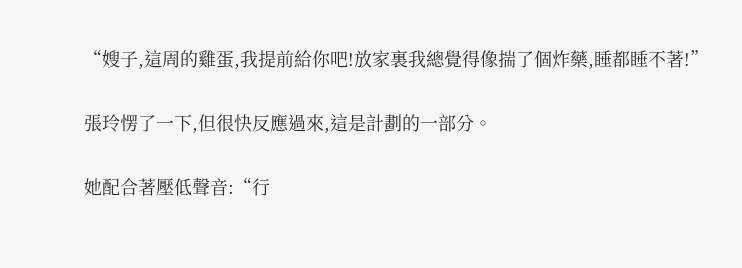“嫂子,這周的雞蛋,我提前給你吧!放家裏我總覺得像揣了個炸藥,睡都睡不著!”

張玲愣了一下,但很快反應過來,這是計劃的一部分。

她配合著壓低聲音:“行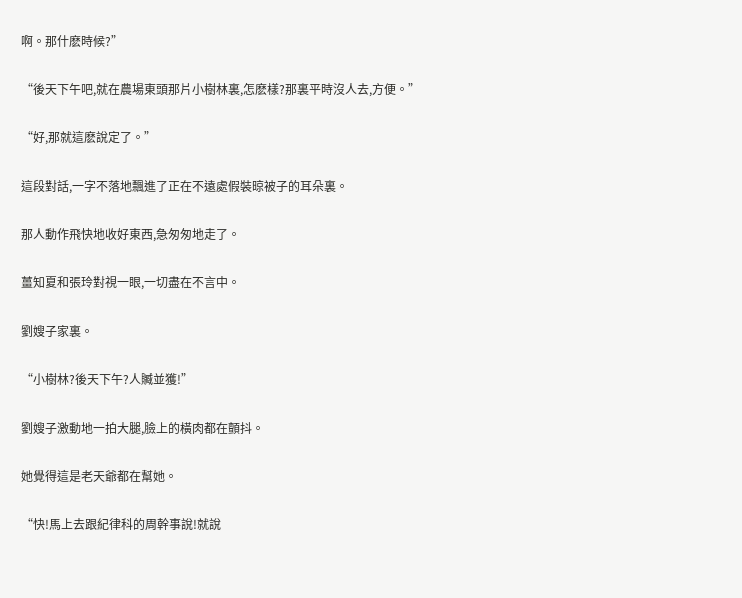啊。那什麽時候?”

“後天下午吧,就在農場東頭那片小樹林裏,怎麽樣?那裏平時沒人去,方便。”

“好,那就這麽說定了。”

這段對話,一字不落地飄進了正在不遠處假裝晾被子的耳朵裏。

那人動作飛快地收好東西,急匆匆地走了。

薑知夏和張玲對視一眼,一切盡在不言中。

劉嫂子家裏。

“小樹林?後天下午?人贓並獲!”

劉嫂子激動地一拍大腿,臉上的橫肉都在顫抖。

她覺得這是老天爺都在幫她。

“快!馬上去跟紀律科的周幹事說!就說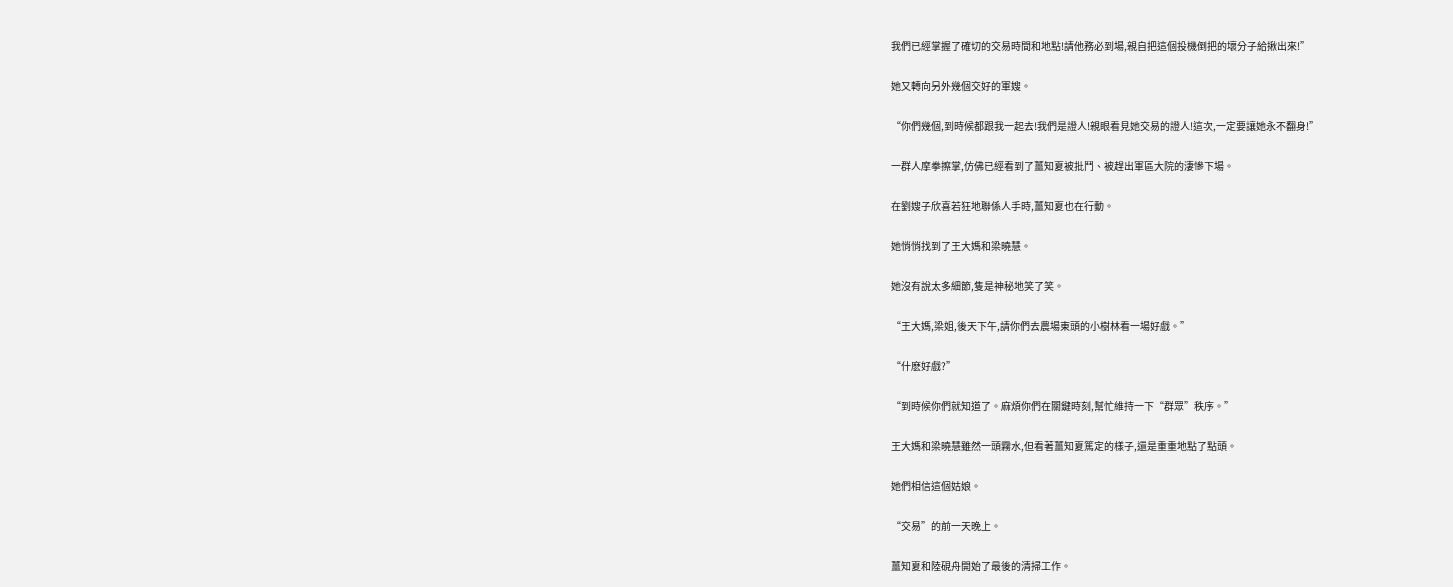我們已經掌握了確切的交易時間和地點!請他務必到場,親自把這個投機倒把的壞分子給揪出來!”

她又轉向另外幾個交好的軍嫂。

“你們幾個,到時候都跟我一起去!我們是證人!親眼看見她交易的證人!這次,一定要讓她永不翻身!”

一群人摩拳擦掌,仿佛已經看到了薑知夏被批鬥、被趕出軍區大院的淒慘下場。

在劉嫂子欣喜若狂地聯係人手時,薑知夏也在行動。

她悄悄找到了王大媽和梁曉慧。

她沒有說太多細節,隻是神秘地笑了笑。

“王大媽,梁姐,後天下午,請你們去農場東頭的小樹林看一場好戲。”

“什麽好戲?”

“到時候你們就知道了。麻煩你們在關鍵時刻,幫忙維持一下“群眾”秩序。”

王大媽和梁曉慧雖然一頭霧水,但看著薑知夏篤定的樣子,還是重重地點了點頭。

她們相信這個姑娘。

“交易”的前一天晚上。

薑知夏和陸硯舟開始了最後的清掃工作。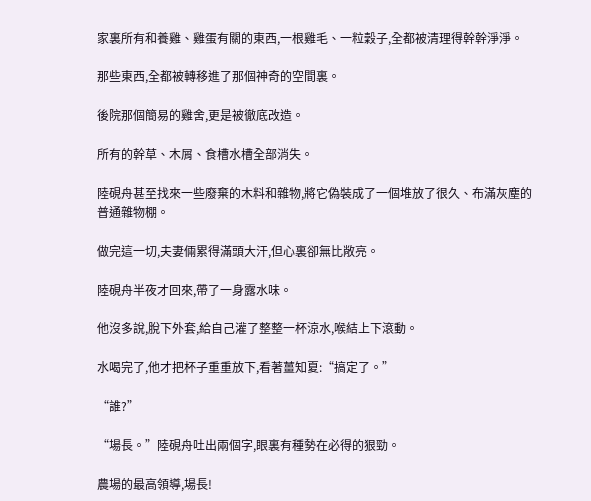家裏所有和養雞、雞蛋有關的東西,一根雞毛、一粒穀子,全都被清理得幹幹淨淨。

那些東西,全都被轉移進了那個神奇的空間裏。

後院那個簡易的雞舍,更是被徹底改造。

所有的幹草、木屑、食槽水槽全部消失。

陸硯舟甚至找來一些廢棄的木料和雜物,將它偽裝成了一個堆放了很久、布滿灰塵的普通雜物棚。

做完這一切,夫妻倆累得滿頭大汗,但心裏卻無比敞亮。

陸硯舟半夜才回來,帶了一身露水味。

他沒多說,脫下外套,給自己灌了整整一杯涼水,喉結上下滾動。

水喝完了,他才把杯子重重放下,看著薑知夏:“搞定了。”

“誰?”

“場長。”陸硯舟吐出兩個字,眼裏有種勢在必得的狠勁。

農場的最高領導,場長!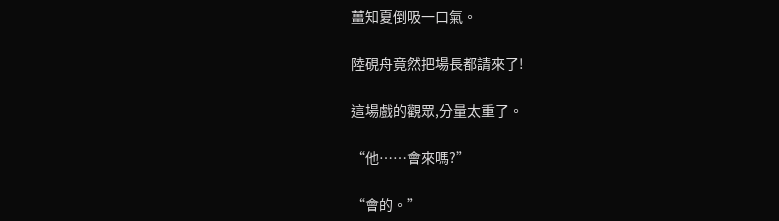薑知夏倒吸一口氣。

陸硯舟竟然把場長都請來了!

這場戲的觀眾,分量太重了。

“他……會來嗎?”

“會的。”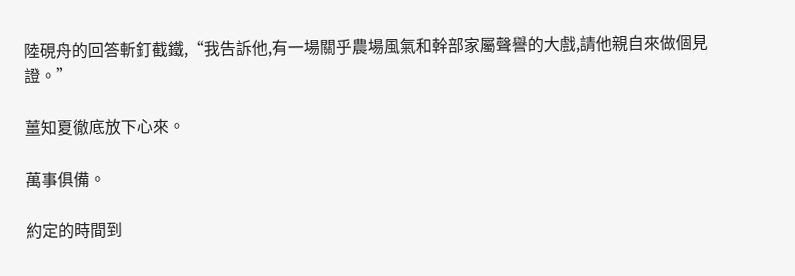陸硯舟的回答斬釘截鐵,“我告訴他,有一場關乎農場風氣和幹部家屬聲譽的大戲,請他親自來做個見證。”

薑知夏徹底放下心來。

萬事俱備。

約定的時間到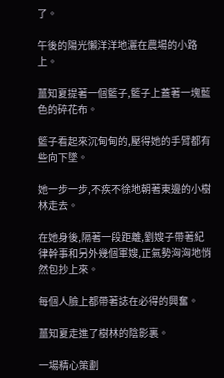了。

午後的陽光懶洋洋地灑在農場的小路上。

薑知夏提著一個籃子,籃子上蓋著一塊藍色的碎花布。

籃子看起來沉甸甸的,壓得她的手臂都有些向下墜。

她一步一步,不疾不徐地朝著東邊的小樹林走去。

在她身後,隔著一段距離,劉嫂子帶著紀律幹事和另外幾個軍嫂,正氣勢洶洶地悄然包抄上來。

每個人臉上都帶著誌在必得的興奮。

薑知夏走進了樹林的陰影裏。

一場精心策劃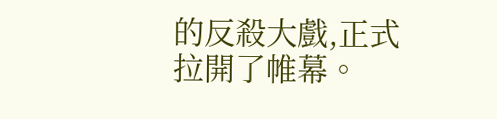的反殺大戲,正式拉開了帷幕。